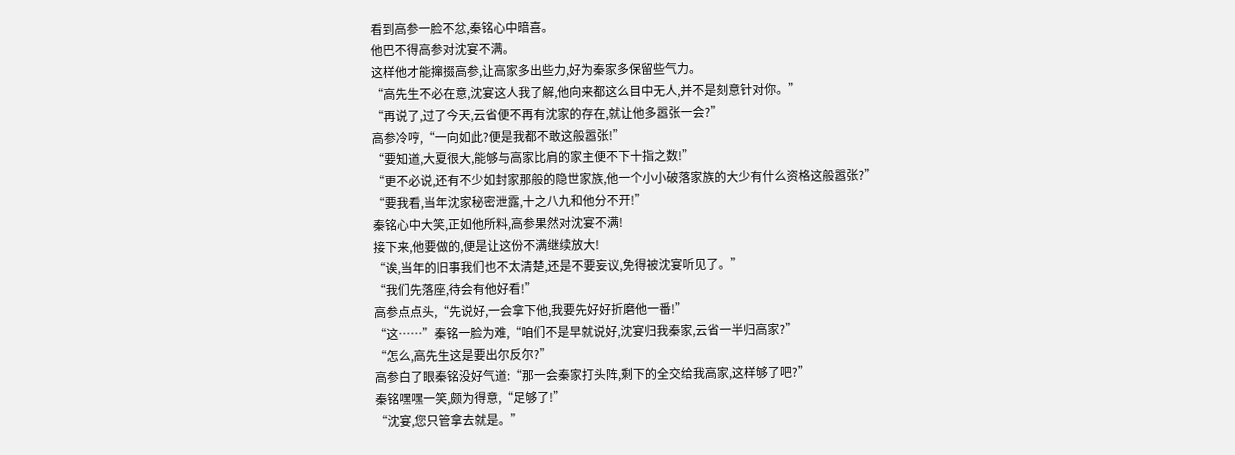看到高参一脸不忿,秦铭心中暗喜。
他巴不得高参对沈宴不满。
这样他才能撺掇高参,让高家多出些力,好为秦家多保留些气力。
“高先生不必在意,沈宴这人我了解,他向来都这么目中无人,并不是刻意针对你。”
“再说了,过了今天,云省便不再有沈家的存在,就让他多嚣张一会?”
高参冷哼,“一向如此?便是我都不敢这般嚣张!”
“要知道,大夏很大,能够与高家比肩的家主便不下十指之数!”
“更不必说,还有不少如封家那般的隐世家族,他一个小小破落家族的大少有什么资格这般嚣张?”
“要我看,当年沈家秘密泄露,十之八九和他分不开!”
秦铭心中大笑,正如他所料,高参果然对沈宴不满!
接下来,他要做的,便是让这份不满继续放大!
“诶,当年的旧事我们也不太清楚,还是不要妄议,免得被沈宴听见了。”
“我们先落座,待会有他好看!”
高参点点头,“先说好,一会拿下他,我要先好好折磨他一番!”
“这……”秦铭一脸为难,“咱们不是早就说好,沈宴归我秦家,云省一半归高家?”
“怎么,高先生这是要出尔反尔?”
高参白了眼秦铭没好气道:“那一会秦家打头阵,剩下的全交给我高家,这样够了吧?”
秦铭嘿嘿一笑,颇为得意,“足够了!”
“沈宴,您只管拿去就是。”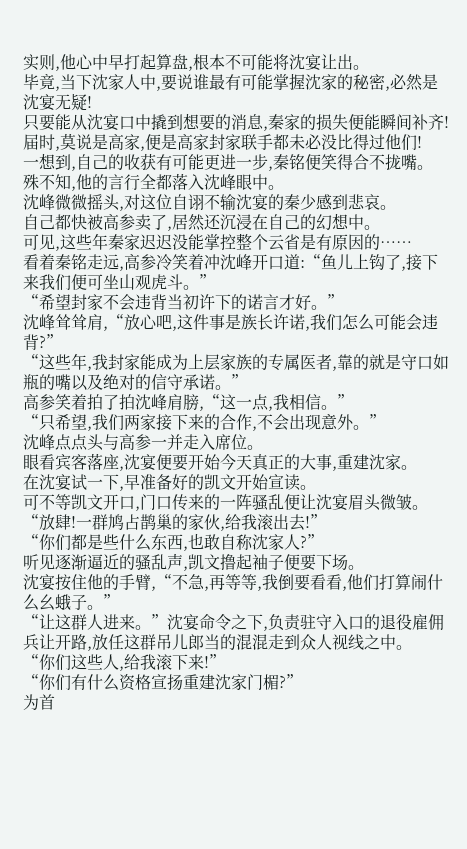实则,他心中早打起算盘,根本不可能将沈宴让出。
毕竟,当下沈家人中,要说谁最有可能掌握沈家的秘密,必然是沈宴无疑!
只要能从沈宴口中撬到想要的消息,秦家的损失便能瞬间补齐!
届时,莫说是高家,便是高家封家联手都未必没比得过他们!
一想到,自己的收获有可能更进一步,秦铭便笑得合不拢嘴。
殊不知,他的言行全都落入沈峰眼中。
沈峰微微摇头,对这位自诩不输沈宴的秦少感到悲哀。
自己都快被高参卖了,居然还沉浸在自己的幻想中。
可见,这些年秦家迟迟没能掌控整个云省是有原因的……
看着秦铭走远,高参冷笑着冲沈峰开口道:“鱼儿上钩了,接下来我们便可坐山观虎斗。”
“希望封家不会违背当初许下的诺言才好。”
沈峰耸耸肩,“放心吧,这件事是族长许诺,我们怎么可能会违背?”
“这些年,我封家能成为上层家族的专属医者,靠的就是守口如瓶的嘴以及绝对的信守承诺。”
高参笑着拍了拍沈峰肩膀,“这一点,我相信。”
“只希望,我们两家接下来的合作,不会出现意外。”
沈峰点点头与高参一并走入席位。
眼看宾客落座,沈宴便要开始今天真正的大事,重建沈家。
在沈宴试一下,早准备好的凯文开始宣读。
可不等凯文开口,门口传来的一阵骚乱便让沈宴眉头微皱。
“放肆!一群鸠占鹊巢的家伙,给我滚出去!”
“你们都是些什么东西,也敢自称沈家人?”
听见逐渐逼近的骚乱声,凯文撸起袖子便要下场。
沈宴按住他的手臂,“不急,再等等,我倒要看看,他们打算闹什么幺蛾子。”
“让这群人进来。”沈宴命令之下,负责驻守入口的退役雇佣兵让开路,放任这群吊儿郎当的混混走到众人视线之中。
“你们这些人,给我滚下来!”
“你们有什么资格宣扬重建沈家门楣?”
为首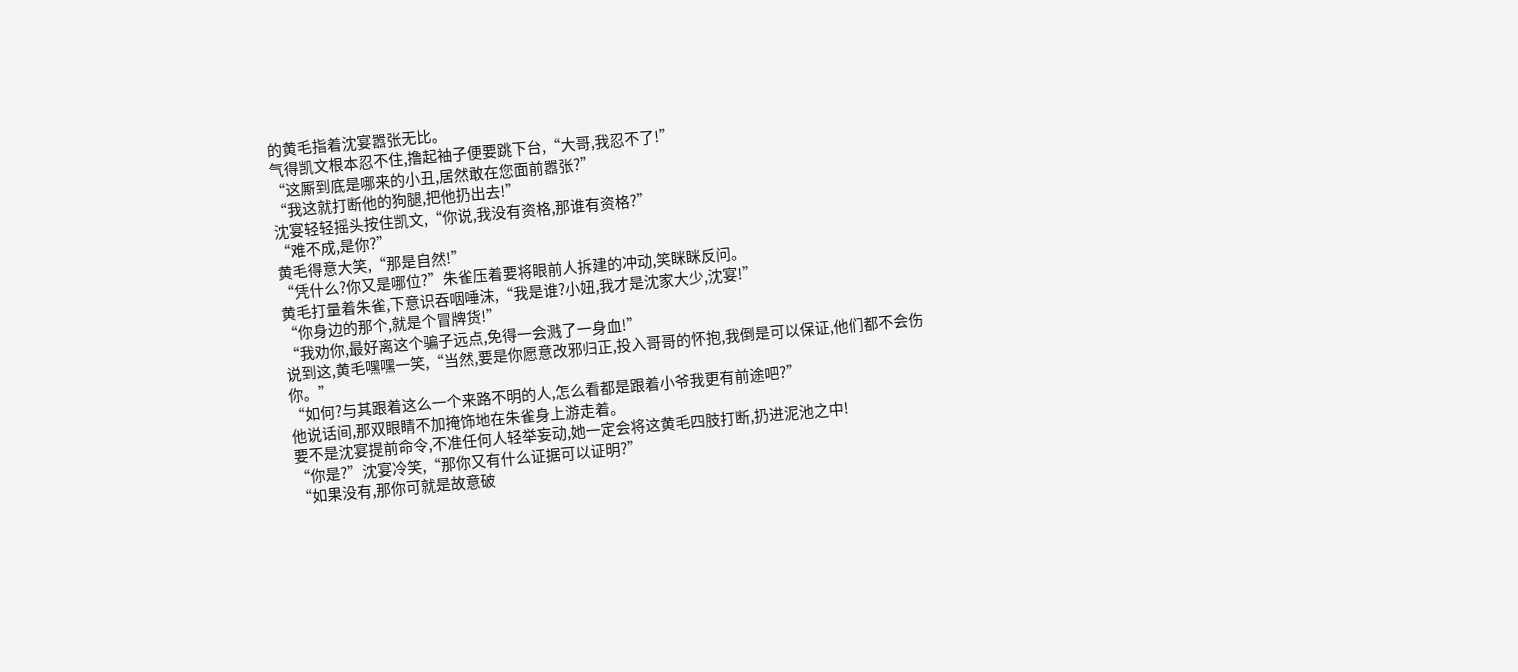的黄毛指着沈宴嚣张无比。
气得凯文根本忍不住,撸起袖子便要跳下台,“大哥,我忍不了!”
“这厮到底是哪来的小丑,居然敢在您面前嚣张?”
“我这就打断他的狗腿,把他扔出去!”
沈宴轻轻摇头按住凯文,“你说,我没有资格,那谁有资格?”
“难不成,是你?”
黄毛得意大笑,“那是自然!”
“凭什么?你又是哪位?”朱雀压着要将眼前人拆建的冲动,笑眯眯反问。
黄毛打量着朱雀,下意识吞咽唾沫,“我是谁?小妞,我才是沈家大少,沈宴!”
“你身边的那个,就是个冒牌货!”
“我劝你,最好离这个骗子远点,免得一会溅了一身血!”
说到这,黄毛嘿嘿一笑,“当然,要是你愿意改邪归正,投入哥哥的怀抱,我倒是可以保证,他们都不会伤你。”
“如何?与其跟着这么一个来路不明的人,怎么看都是跟着小爷我更有前途吧?”
他说话间,那双眼睛不加掩饰地在朱雀身上游走着。
要不是沈宴提前命令,不准任何人轻举妄动,她一定会将这黄毛四肢打断,扔进泥池之中!
“你是?”沈宴冷笑,“那你又有什么证据可以证明?”
“如果没有,那你可就是故意破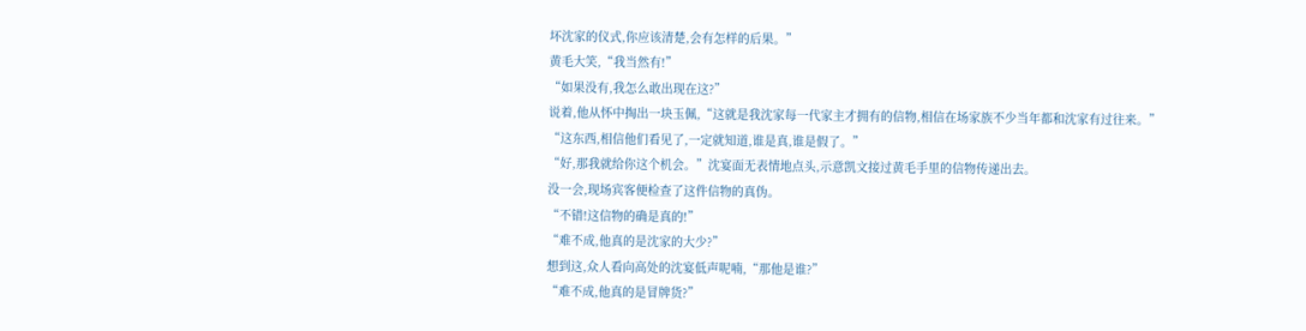坏沈家的仪式,你应该清楚,会有怎样的后果。”
黄毛大笑,“我当然有!”
“如果没有,我怎么敢出现在这?”
说着,他从怀中掏出一块玉佩,“这就是我沈家每一代家主才拥有的信物,相信在场家族不少当年都和沈家有过往来。”
“这东西,相信他们看见了,一定就知道,谁是真,谁是假了。”
“好,那我就给你这个机会。”沈宴面无表情地点头,示意凯文接过黄毛手里的信物传递出去。
没一会,现场宾客便检查了这件信物的真伪。
“不错!这信物的确是真的!”
“难不成,他真的是沈家的大少?”
想到这,众人看向高处的沈宴低声呢喃,“那他是谁?”
“难不成,他真的是冒牌货?”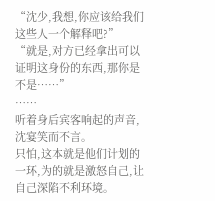“沈少,我想,你应该给我们这些人一个解释吧?”
“就是,对方已经拿出可以证明这身份的东西,那你是不是……”
……
听着身后宾客响起的声音,沈宴笑而不言。
只怕,这本就是他们计划的一环,为的就是激怒自己,让自己深陷不利环境。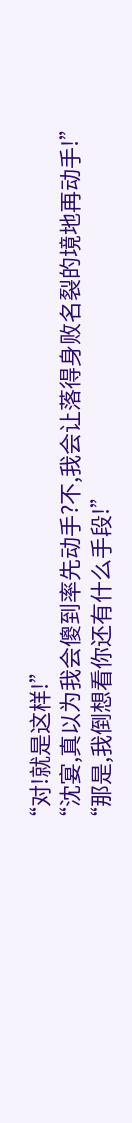“对!就是这样!”
“沈宴,真以为我会傻到率先动手?不,我会让落得身败名裂的境地再动手!”
“那是,我倒想看你还有什么手段!”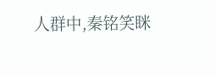人群中,秦铭笑眯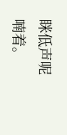眯低声呢喃着。